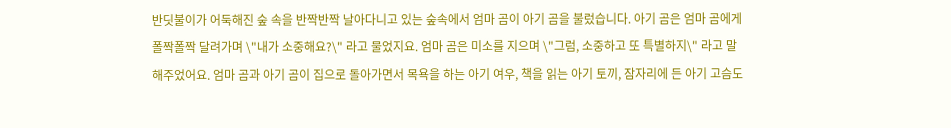반딧불이가 어둑해진 숲 속을 반짝반짝 날아다니고 있는 숲속에서 엄마 곰이 아기 곰을 불렀습니다. 아기 곰은 엄마 곰에게 폴짝폴짝 달려가며 \"내가 소중해요?\" 라고 물었지요. 엄마 곰은 미소를 지으며 \"그럼, 소중하고 또 특별하지\" 라고 말해주었어요. 엄마 곰과 아기 곰이 집으로 돌아가면서 목욕을 하는 아기 여우, 책을 읽는 아기 토끼, 잠자리에 든 아기 고슴도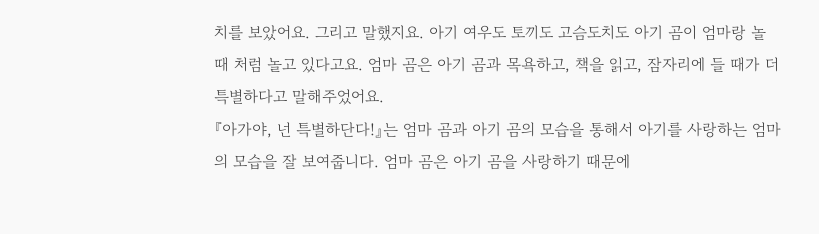치를 보았어요. 그리고 말했지요. 아기 여우도 토끼도 고슴도치도 아기 곰이 엄마랑 놀 때 처럼 놀고 있다고요. 엄마 곰은 아기 곰과 목욕하고, 책을 읽고, 잠자리에 들 때가 더 특별하다고 말해주었어요.
『아가야, 넌 특별하단다!』는 엄마 곰과 아기 곰의 모습을 통해서 아기를 사랑하는 엄마의 모습을 잘 보여줍니다. 엄마 곰은 아기 곰을 사랑하기 때문에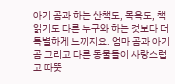아기 곰과 하는 산책도, 목욕도, 책 읽기도 다른 누구와 하는 것보다 더 특별하게 느끼지요. 엄마 곰과 아기 곰 그리고 다른 동물들이 사랑스럽고 따뜻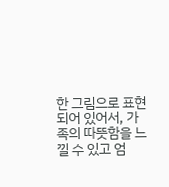한 그림으로 표현되어 있어서, 가족의 따뜻함을 느낄 수 있고 엄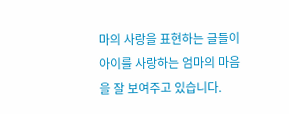마의 사랑을 표현하는 글들이 아이를 사랑하는 엄마의 마음을 잘 보여주고 있습니다.